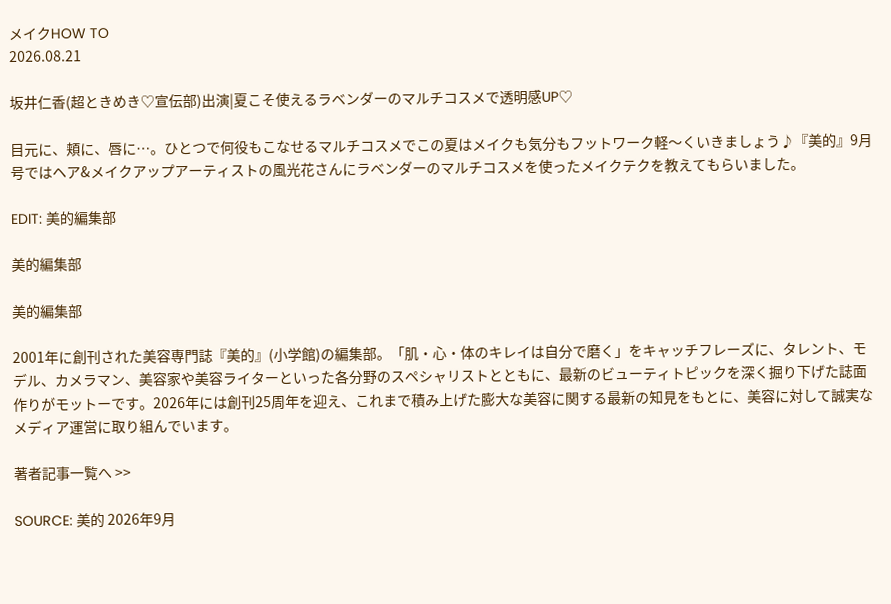メイクHOW TO
2026.08.21

坂井仁香(超ときめき♡宣伝部)出演|夏こそ使えるラベンダーのマルチコスメで透明感UP♡

目元に、頬に、唇に…。ひとつで何役もこなせるマルチコスメでこの夏はメイクも気分もフットワーク軽〜くいきましょう♪『美的』9月号ではヘア&メイクアップアーティストの風光花さんにラベンダーのマルチコスメを使ったメイクテクを教えてもらいました。

EDIT: 美的編集部

美的編集部

美的編集部

2001年に創刊された美容専門誌『美的』(小学館)の編集部。「肌・心・体のキレイは自分で磨く」をキャッチフレーズに、タレント、モデル、カメラマン、美容家や美容ライターといった各分野のスペシャリストとともに、最新のビューティトピックを深く掘り下げた誌面作りがモットーです。2026年には創刊25周年を迎え、これまで積み上げた膨大な美容に関する最新の知見をもとに、美容に対して誠実なメディア運営に取り組んでいます。

著者記事一覧へ >>

SOURCE: 美的 2026年9月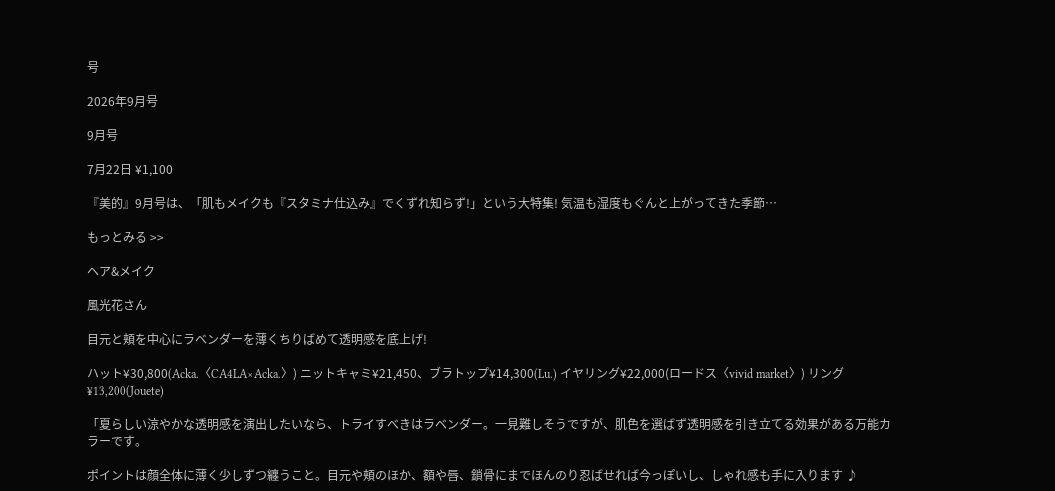号

2026年9月号

9月号

7月22日 ¥1,100

『美的』9月号は、「肌もメイクも『スタミナ仕込み』でくずれ知らず!」という大特集! 気温も湿度もぐんと上がってきた季節…

もっとみる >>

ヘア&メイク

風光花さん

目元と頬を中心にラベンダーを薄くちりばめて透明感を底上げ!

ハット¥30,800(Acka.〈CA4LA×Acka.〉) ニットキャミ¥21,450、ブラトップ¥14,300(Lu.) イヤリング¥22,000(ロードス〈vivid market〉) リング¥13,200(Jouete)

「夏らしい涼やかな透明感を演出したいなら、トライすべきはラベンダー。一見難しそうですが、肌色を選ばず透明感を引き立てる効果がある万能カラーです。

ポイントは顔全体に薄く少しずつ纏うこと。目元や頬のほか、額や唇、鎖骨にまでほんのり忍ばせれば今っぽいし、しゃれ感も手に入ります ♪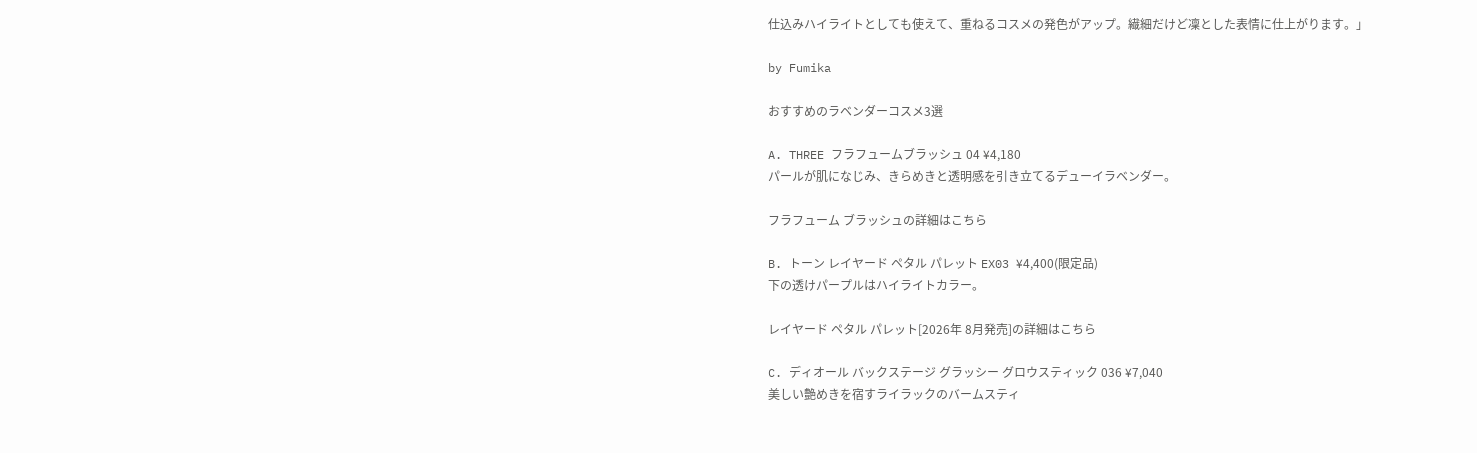仕込みハイライトとしても使えて、重ねるコスメの発色がアップ。繊細だけど凜とした表情に仕上がります。」

by Fumika

おすすめのラベンダーコスメ3選

A. THREE フラフュームブラッシュ 04 ¥4,180
パールが肌になじみ、きらめきと透明感を引き立てるデューイラベンダー。

フラフューム ブラッシュの詳細はこちら

B. トーン レイヤード ペタル パレット EX03 ¥4,400(限定品)
下の透けパープルはハイライトカラー。

レイヤード ペタル パレット[2026年 8月発売]の詳細はこちら

C. ディオール バックステージ グラッシー グロウスティック 036 ¥7,040
美しい艶めきを宿すライラックのバームスティ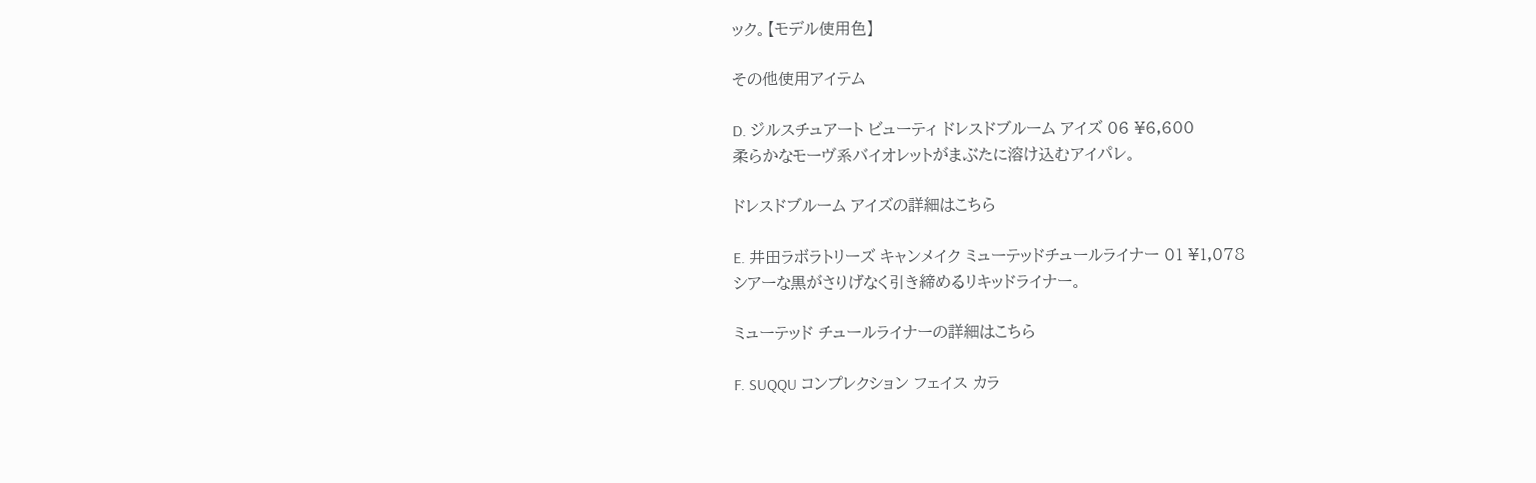ック。【モデル使用色】

その他使用アイテム

D. ジルスチュアート ビューティ ドレスドブルーム アイズ 06 ¥6,600
柔らかなモーヴ系バイオレットがまぶたに溶け込むアイパレ。

ドレスドブルーム アイズの詳細はこちら

E. 井田ラボラトリーズ キャンメイク ミューテッドチュールライナー 01 ¥1,078
シアーな黒がさりげなく引き締めるリキッドライナー。

ミューテッド チュールライナーの詳細はこちら

F. SUQQU コンプレクション フェイス カラ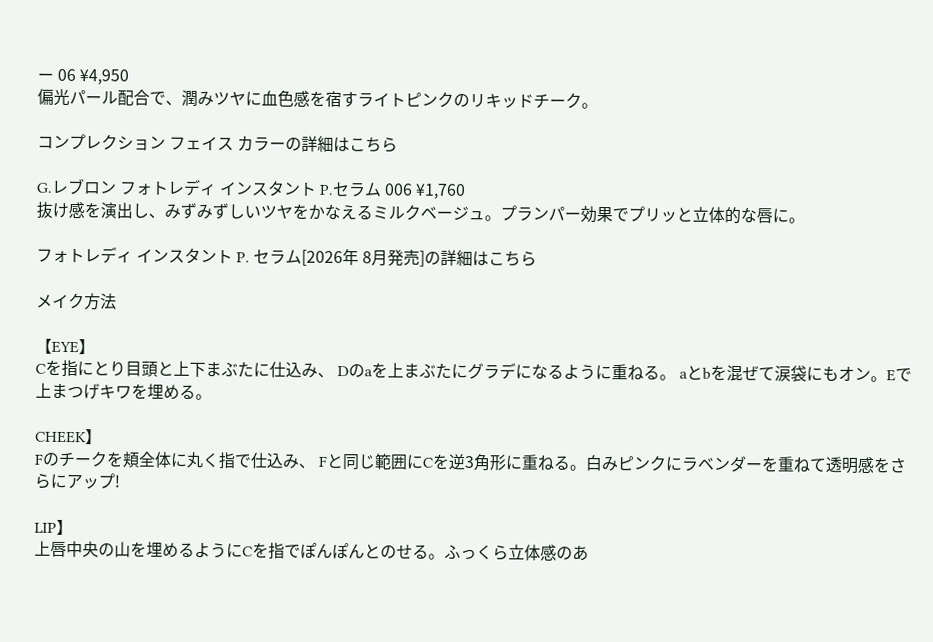ー 06 ¥4,950
偏光パール配合で、潤みツヤに血色感を宿すライトピンクのリキッドチーク。

コンプレクション フェイス カラーの詳細はこちら

G.レブロン フォトレディ インスタント P.セラム 006 ¥1,760
抜け感を演出し、みずみずしいツヤをかなえるミルクベージュ。プランパー効果でプリッと立体的な唇に。

フォトレディ インスタント P. セラム[2026年 8月発売]の詳細はこちら

メイク方法

【EYE】
Cを指にとり目頭と上下まぶたに仕込み、 Dのaを上まぶたにグラデになるように重ねる。 aとbを混ぜて涙袋にもオン。Eで上まつげキワを埋める。

CHEEK】
Fのチークを頬全体に丸く指で仕込み、 Fと同じ範囲にCを逆3角形に重ねる。白みピンクにラベンダーを重ねて透明感をさらにアップ!

LIP】
上唇中央の山を埋めるようにCを指でぽんぽんとのせる。ふっくら立体感のあ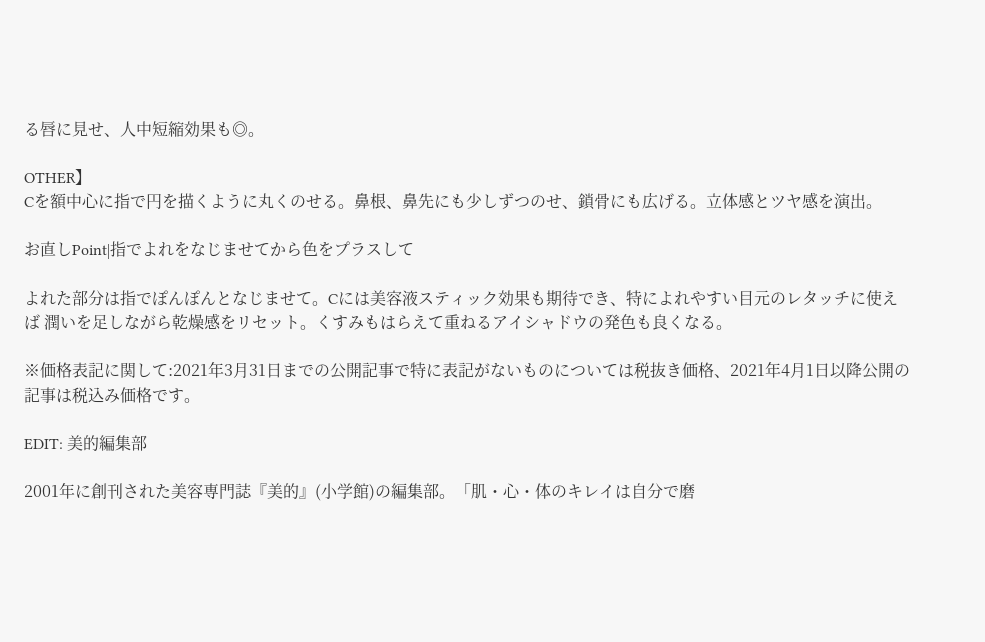る唇に見せ、人中短縮効果も◎。

OTHER】
Cを額中心に指で円を描くように丸くのせる。鼻根、鼻先にも少しずつのせ、鎖骨にも広げる。立体感とツヤ感を演出。

お直しPoint|指でよれをなじませてから色をプラスして

よれた部分は指でぽんぽんとなじませて。Cには美容液スティック効果も期待でき、特によれやすい目元のレタッチに使えば 潤いを足しながら乾燥感をリセット。くすみもはらえて重ねるアイシャドウの発色も良くなる。

※価格表記に関して:2021年3月31日までの公開記事で特に表記がないものについては税抜き価格、2021年4月1日以降公開の記事は税込み価格です。

EDIT: 美的編集部

2001年に創刊された美容専門誌『美的』(小学館)の編集部。「肌・心・体のキレイは自分で磨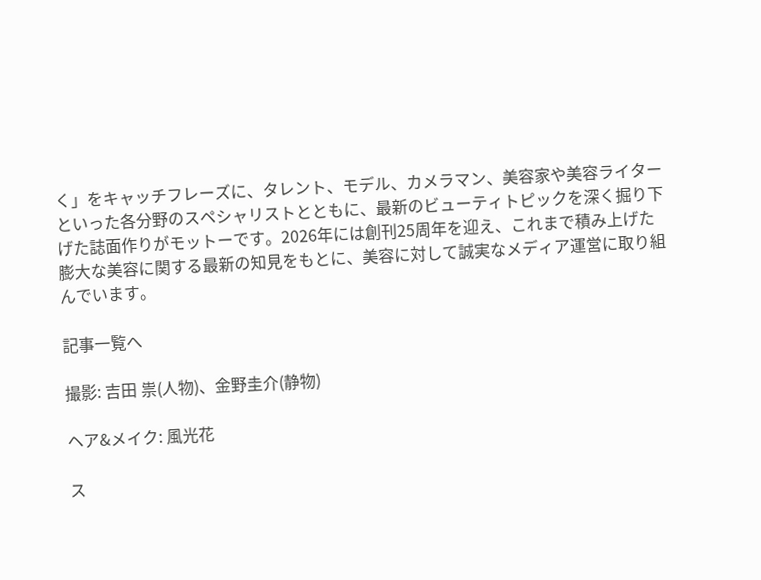く」をキャッチフレーズに、タレント、モデル、カメラマン、美容家や美容ライターといった各分野のスペシャリストとともに、最新のビューティトピックを深く掘り下げた誌面作りがモットーです。2026年には創刊25周年を迎え、これまで積み上げた膨大な美容に関する最新の知見をもとに、美容に対して誠実なメディア運営に取り組んでいます。

記事一覧へ

撮影: 吉田 祟(人物)、金野圭介(静物)

ヘア&メイク: 風光花

ス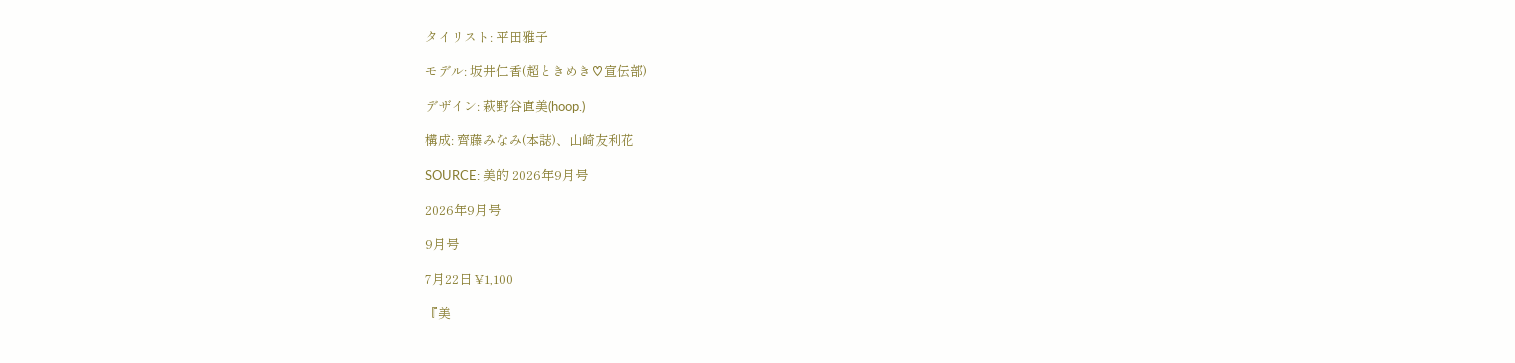タイリスト: 平田雅子

モデル: 坂井仁香(超ときめき♡宣伝部)

デザイン: 萩野谷直美(hoop.)

構成: 齊藤みなみ(本誌)、山崎友利花

SOURCE: 美的 2026年9月号

2026年9月号

9月号

7月22日 ¥1,100

『美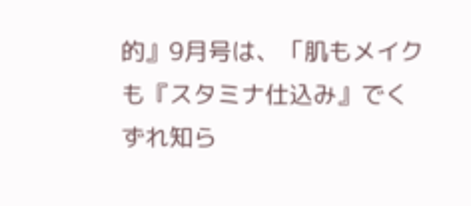的』9月号は、「肌もメイクも『スタミナ仕込み』でくずれ知ら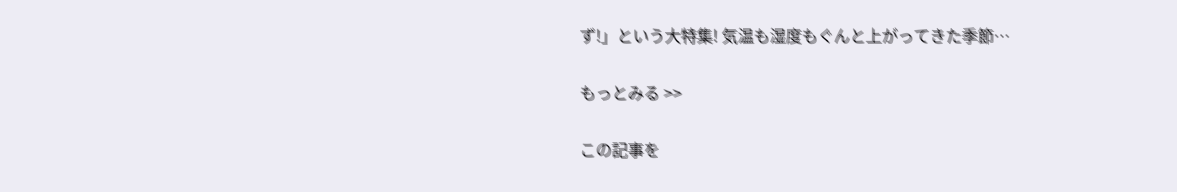ず!」という大特集! 気温も湿度もぐんと上がってきた季節…

もっとみる >>

この記事を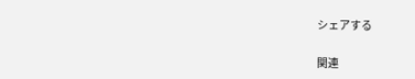シェアする

関連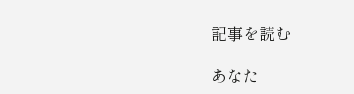記事を読む

あなた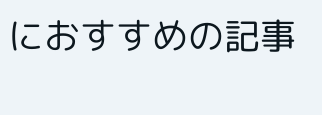におすすめの記事